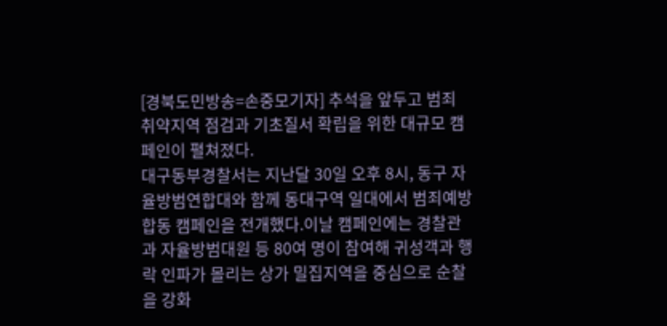[경북도민방송=손중모기자] 추석을 앞두고 범죄 취약지역 점검과 기초질서 확립을 위한 대규모 캠페인이 펼쳐졌다.
대구동부경찰서는 지난달 30일 오후 8시, 동구 자율방범연합대와 함께 동대구역 일대에서 범죄예방 합동 캠페인을 전개했다.이날 캠페인에는 경찰관과 자율방범대원 등 80여 명이 참여해 귀성객과 행락 인파가 몰리는 상가 밀집지역을 중심으로 순찰을 강화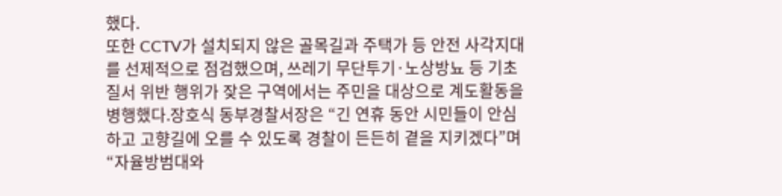했다.
또한 CCTV가 설치되지 않은 골목길과 주택가 등 안전 사각지대를 선제적으로 점검했으며, 쓰레기 무단투기·노상방뇨 등 기초질서 위반 행위가 잦은 구역에서는 주민을 대상으로 계도활동을 병행했다.장호식 동부경찰서장은 “긴 연휴 동안 시민들이 안심하고 고향길에 오를 수 있도록 경찰이 든든히 곁을 지키겠다”며 “자율방범대와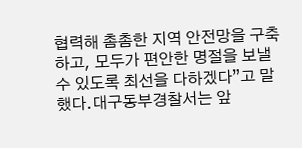협력해 촘촘한 지역 안전망을 구축하고, 모두가 편안한 명절을 보낼 수 있도록 최선을 다하겠다”고 말했다.대구동부경찰서는 앞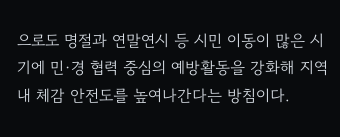으로도 명절과 연말연시 등 시민 이동이 많은 시기에 민·경 협력 중심의 예방활동을 강화해 지역 내 체감 안전도를 높여나간다는 방침이다.